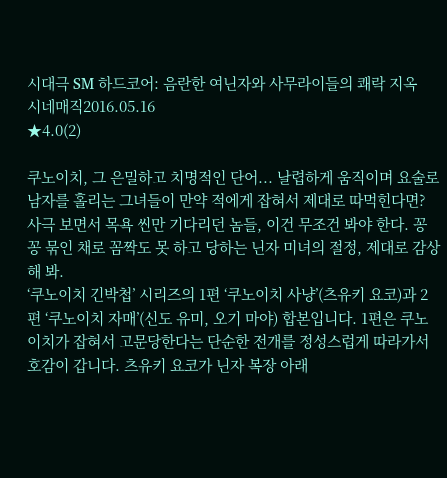시대극 SM 하드코어: 음란한 여닌자와 사무라이들의 쾌락 지옥
시네매직2016.05.16
★4.0(2)

쿠노이치, 그 은밀하고 치명적인 단어... 날렵하게 움직이며 요술로 남자를 홀리는 그녀들이 만약 적에게 잡혀서 제대로 따먹힌다면? 사극 보면서 목욕 씬만 기다리던 놈들, 이건 무조건 봐야 한다. 꽁꽁 묶인 채로 꼼짝도 못 하고 당하는 닌자 미녀의 절정, 제대로 감상해 봐.
‘쿠노이치 긴박첩’ 시리즈의 1편 ‘쿠노이치 사냥’(츠유키 요코)과 2편 ‘쿠노이치 자매’(신도 유미, 오기 마야) 합본입니다. 1편은 쿠노이치가 잡혀서 고문당한다는 단순한 전개를 정성스럽게 따라가서 호감이 갑니다. 츠유키 요코가 닌자 복장 아래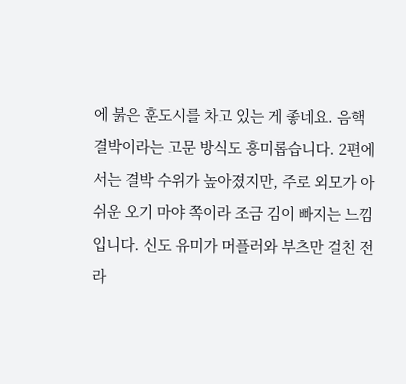에 붉은 훈도시를 차고 있는 게 좋네요. 음핵 결박이라는 고문 방식도 흥미롭습니다. 2편에서는 결박 수위가 높아졌지만, 주로 외모가 아쉬운 오기 마야 쪽이라 조금 김이 빠지는 느낌입니다. 신도 유미가 머플러와 부츠만 걸친 전라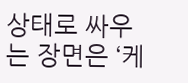상태로 싸우는 장면은 ‘케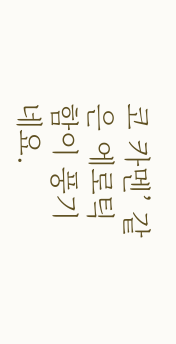코 카멘’ 같은 에로틱함이 풍기네요.